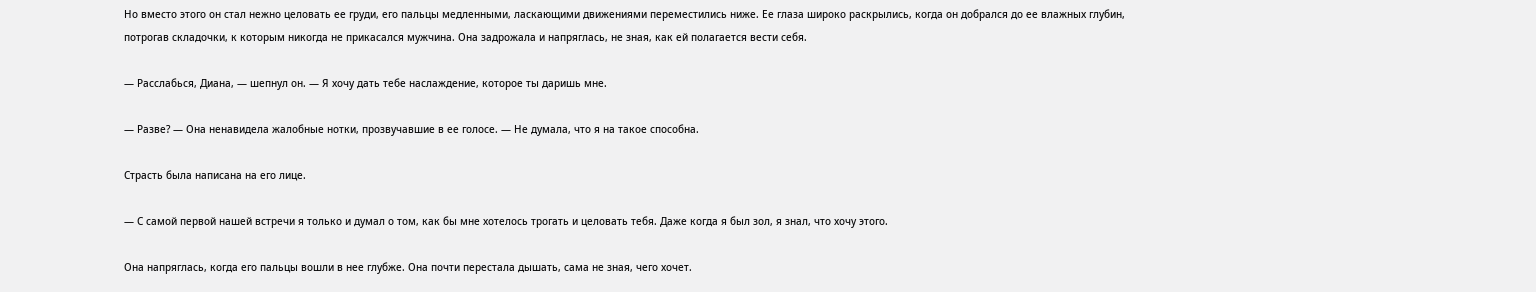Но вместо этого он стал нежно целовать ее груди, его пальцы медленными, ласкающими движениями переместились ниже. Ее глаза широко раскрылись, когда он добрался до ее влажных глубин, потрогав складочки, к которым никогда не прикасался мужчина. Она задрожала и напряглась, не зная, как ей полагается вести себя.

— Расслабься, Диана, — шепнул он. — Я хочу дать тебе наслаждение, которое ты даришь мне.

— Разве? — Она ненавидела жалобные нотки, прозвучавшие в ее голосе. — Не думала, что я на такое способна.

Страсть была написана на его лице.

— С самой первой нашей встречи я только и думал о том, как бы мне хотелось трогать и целовать тебя. Даже когда я был зол, я знал, что хочу этого.

Она напряглась, когда его пальцы вошли в нее глубже. Она почти перестала дышать, сама не зная, чего хочет.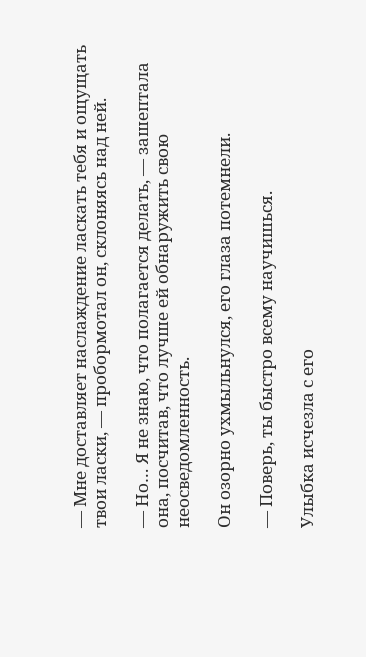— Мне доставляет наслаждение ласкать тебя и ощущать твои ласки, — пробормотал он, склоняясь над ней.

— Но… Я не знаю, что полагается делать, — зашептала она, посчитав, что лучше ей обнаружить свою неосведомленность.

Он озорно ухмыльнулся, его глаза потемнели.

— Поверь, ты быстро всему научишься.

Улыбка исчезла с его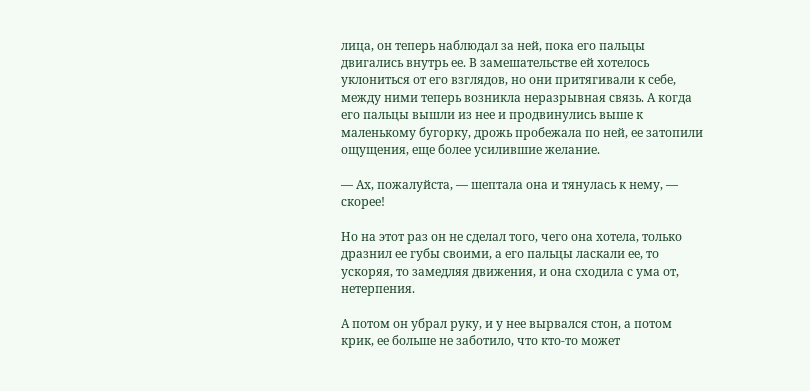лица, он теперь наблюдал за ней, пока его пальцы двигались внутрь ее. В замешательстве ей хотелось уклониться от его взглядов, но они притягивали к себе, между ними теперь возникла неразрывная связь. А когда его пальцы вышли из нее и продвинулись выше к маленькому бугорку, дрожь пробежала по ней, ее затопили ощущения, еще более усилившие желание.

— Ах, пожалуйста, — шептала она и тянулась к нему, — скорее!

Но на этот раз он не сделал того, чего она хотела, только дразнил ее губы своими, а его пальцы ласкали ее, то ускоряя, то замедляя движения, и она сходила с ума от, нетерпения.

А потом он убрал руку, и у нее вырвался стон, а потом крик, ее больше не заботило, что кто-то может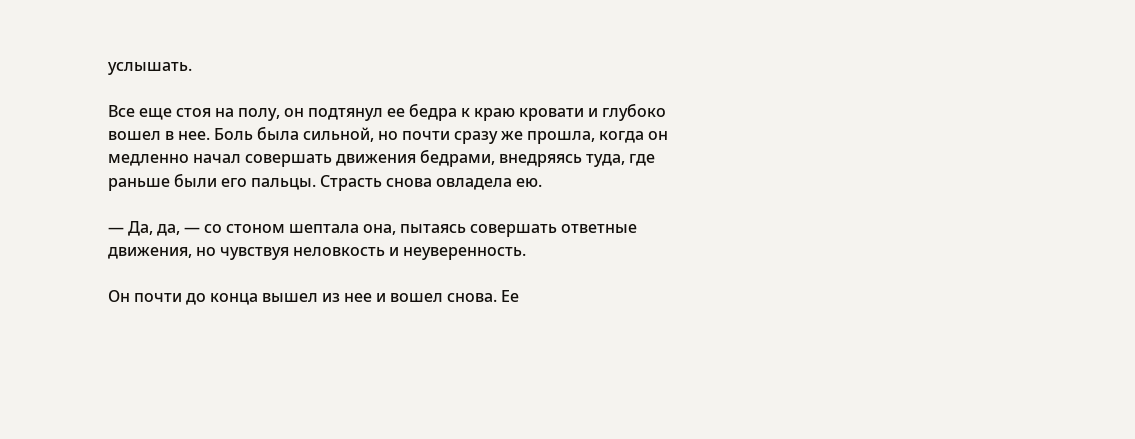услышать.

Все еще стоя на полу, он подтянул ее бедра к краю кровати и глубоко вошел в нее. Боль была сильной, но почти сразу же прошла, когда он медленно начал совершать движения бедрами, внедряясь туда, где раньше были его пальцы. Страсть снова овладела ею.

— Да, да, — со стоном шептала она, пытаясь совершать ответные движения, но чувствуя неловкость и неуверенность.

Он почти до конца вышел из нее и вошел снова. Ее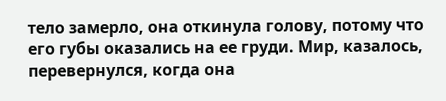тело замерло, она откинула голову, потому что его губы оказались на ее груди. Мир, казалось, перевернулся, когда она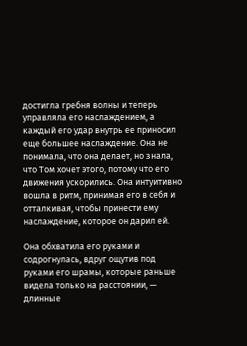достигла гребня волны и теперь управляла его наслаждением, а каждый его удар внутрь ее приносил еще большее наслаждение. Она не понимала, что она делает, но знала, что Том хочет этого, потому что его движения ускорились. Она интуитивно вошла в ритм, принимая его в себя и отталкивая, чтобы принести ему наслаждение, которое он дарил ей.

Она обхватила его руками и содрогнулась, вдруг ощутив под руками его шрамы, которые раньше видела только на расстоянии, — длинные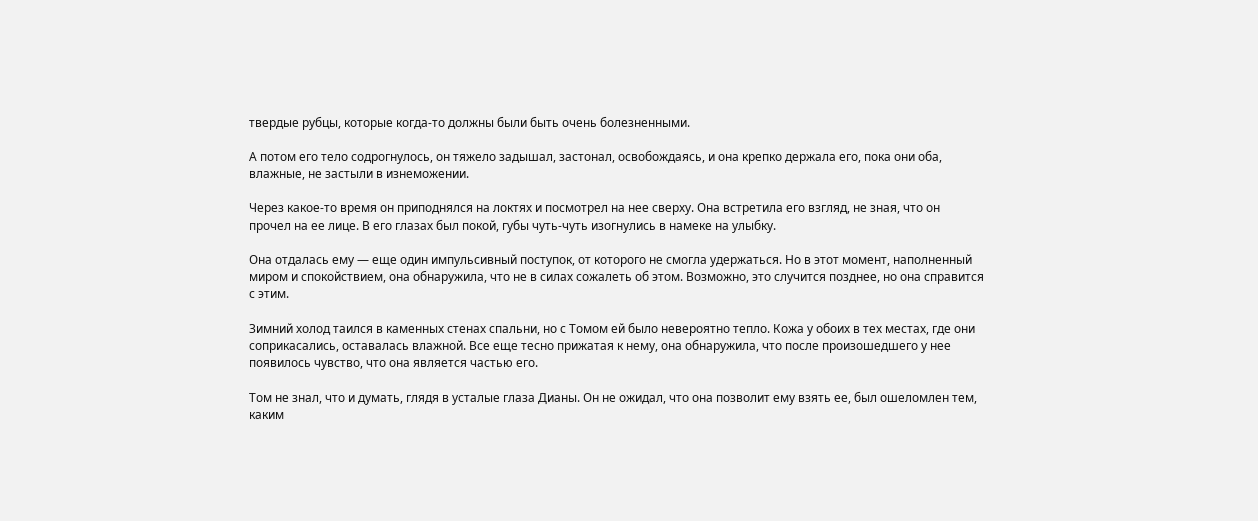твердые рубцы, которые когда-то должны были быть очень болезненными.

А потом его тело содрогнулось, он тяжело задышал, застонал, освобождаясь, и она крепко держала его, пока они оба, влажные, не застыли в изнеможении.

Через какое-то время он приподнялся на локтях и посмотрел на нее сверху. Она встретила его взгляд, не зная, что он прочел на ее лице. В его глазах был покой, губы чуть-чуть изогнулись в намеке на улыбку.

Она отдалась ему — еще один импульсивный поступок, от которого не смогла удержаться. Но в этот момент, наполненный миром и спокойствием, она обнаружила, что не в силах сожалеть об этом. Возможно, это случится позднее, но она справится с этим.

Зимний холод таился в каменных стенах спальни, но с Томом ей было невероятно тепло. Кожа у обоих в тех местах, где они соприкасались, оставалась влажной. Все еще тесно прижатая к нему, она обнаружила, что после произошедшего у нее появилось чувство, что она является частью его.

Том не знал, что и думать, глядя в усталые глаза Дианы. Он не ожидал, что она позволит ему взять ее, был ошеломлен тем, каким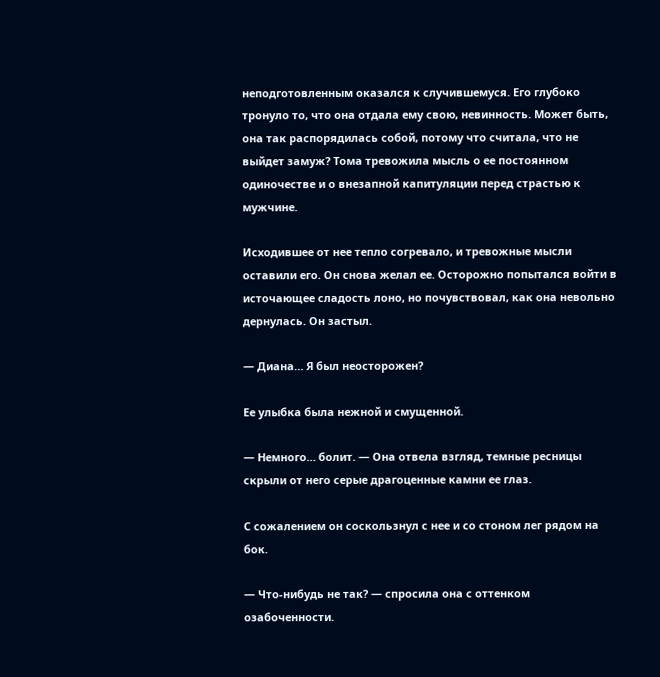неподготовленным оказался к случившемуся. Его глубоко тронуло то, что она отдала ему свою, невинность. Может быть, она так распорядилась собой, потому что считала, что не выйдет замуж? Тома тревожила мысль о ее постоянном одиночестве и о внезапной капитуляции перед страстью к мужчине.

Исходившее от нее тепло согревало, и тревожные мысли оставили его. Он снова желал ее. Осторожно попытался войти в источающее сладость лоно, но почувствовал, как она невольно дернулась. Он застыл.

— Диана… Я был неосторожен?

Ее улыбка была нежной и смущенной.

— Немного… болит. — Она отвела взгляд, темные ресницы скрыли от него серые драгоценные камни ее глаз.

С сожалением он соскользнул с нее и со стоном лег рядом на бок.

— Что-нибудь не так? — спросила она с оттенком озабоченности.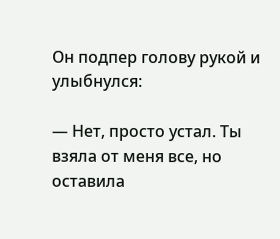Он подпер голову рукой и улыбнулся:

— Нет, просто устал. Ты взяла от меня все, но оставила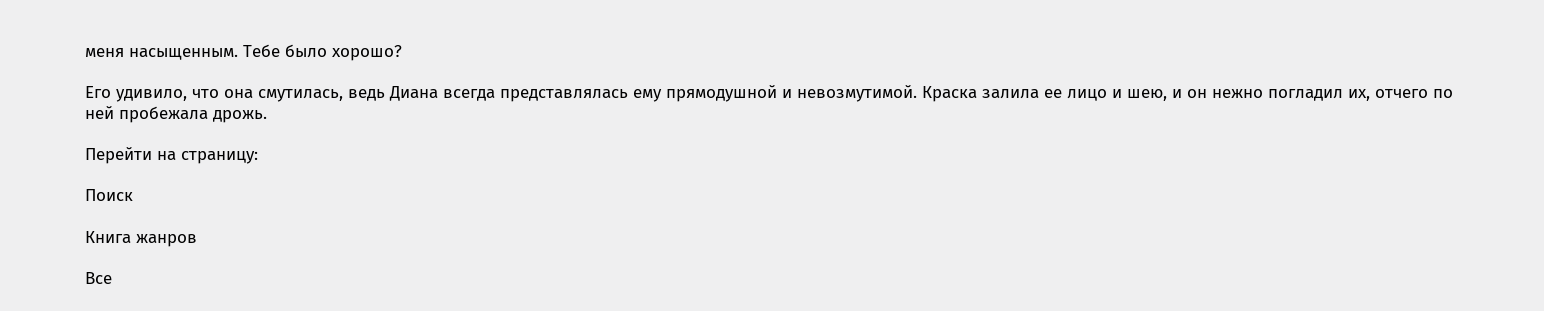меня насыщенным. Тебе было хорошо?

Его удивило, что она смутилась, ведь Диана всегда представлялась ему прямодушной и невозмутимой. Краска залила ее лицо и шею, и он нежно погладил их, отчего по ней пробежала дрожь.

Перейти на страницу:

Поиск

Книга жанров

Все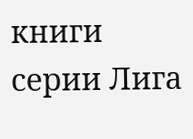книги серии Лига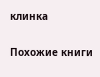клинка

Похожие книги